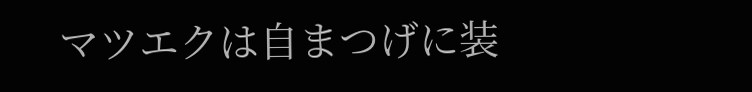マツエクは自まつげに装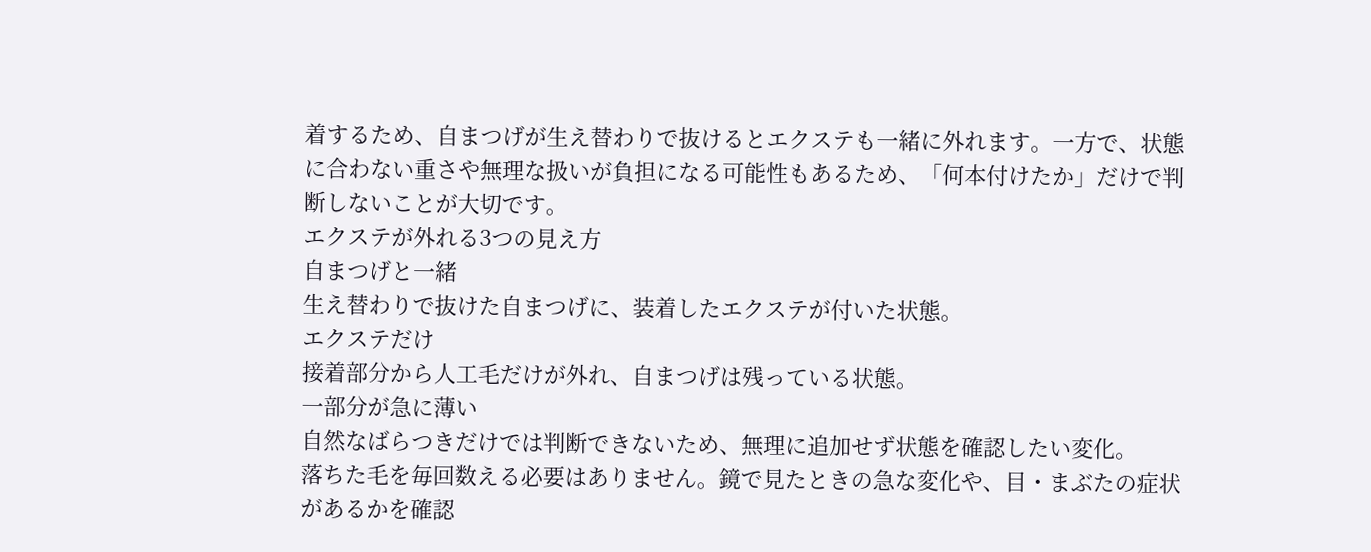着するため、自まつげが生え替わりで抜けるとエクステも一緒に外れます。一方で、状態に合わない重さや無理な扱いが負担になる可能性もあるため、「何本付けたか」だけで判断しないことが大切です。
エクステが外れる3つの見え方
自まつげと一緒
生え替わりで抜けた自まつげに、装着したエクステが付いた状態。
エクステだけ
接着部分から人工毛だけが外れ、自まつげは残っている状態。
一部分が急に薄い
自然なばらつきだけでは判断できないため、無理に追加せず状態を確認したい変化。
落ちた毛を毎回数える必要はありません。鏡で見たときの急な変化や、目・まぶたの症状があるかを確認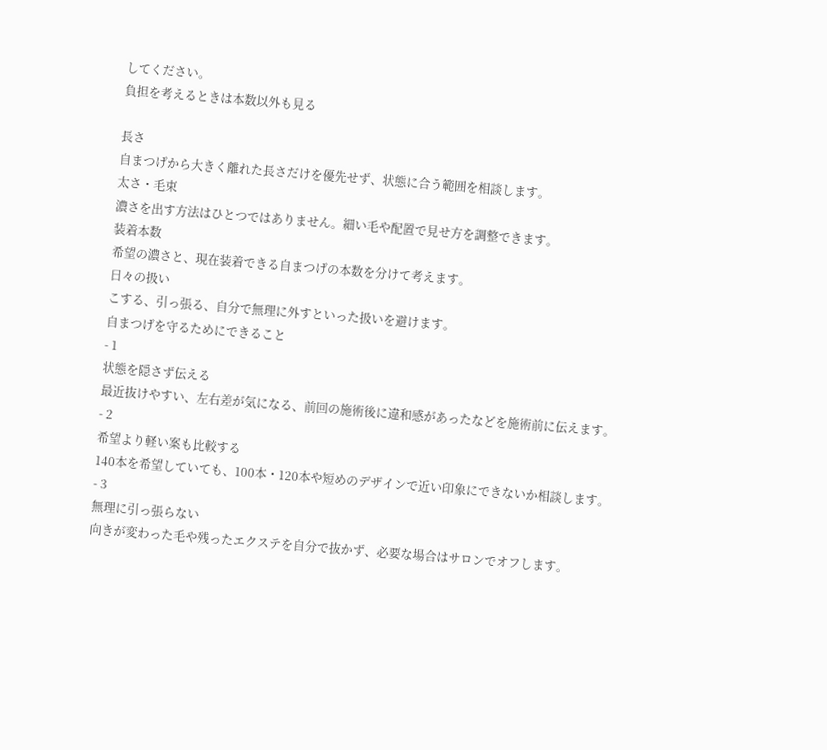してください。
負担を考えるときは本数以外も見る

長さ
自まつげから大きく離れた長さだけを優先せず、状態に合う範囲を相談します。
太さ・毛束
濃さを出す方法はひとつではありません。細い毛や配置で見せ方を調整できます。
装着本数
希望の濃さと、現在装着できる自まつげの本数を分けて考えます。
日々の扱い
こする、引っ張る、自分で無理に外すといった扱いを避けます。
自まつげを守るためにできること
- 1
状態を隠さず伝える
最近抜けやすい、左右差が気になる、前回の施術後に違和感があったなどを施術前に伝えます。
- 2
希望より軽い案も比較する
140本を希望していても、100本・120本や短めのデザインで近い印象にできないか相談します。
- 3
無理に引っ張らない
向きが変わった毛や残ったエクステを自分で抜かず、必要な場合はサロンでオフします。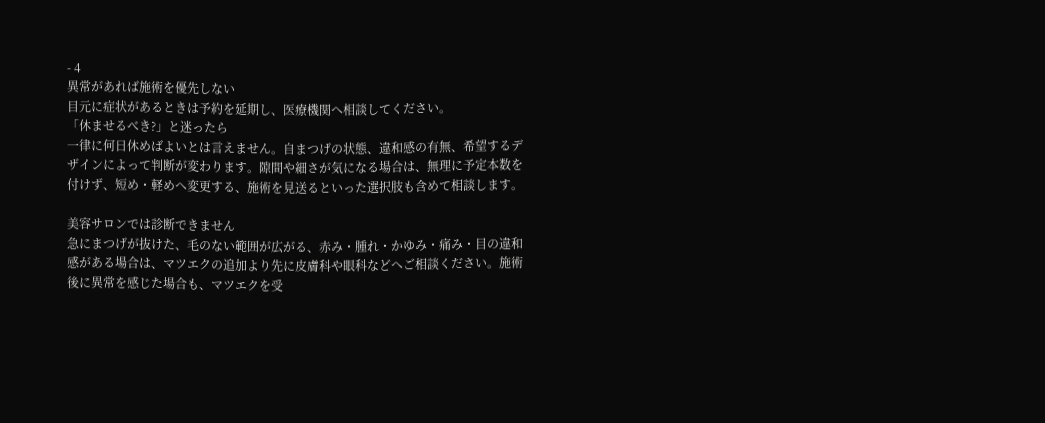- 4
異常があれば施術を優先しない
目元に症状があるときは予約を延期し、医療機関へ相談してください。
「休ませるべき?」と迷ったら
一律に何日休めばよいとは言えません。自まつげの状態、違和感の有無、希望するデザインによって判断が変わります。隙間や細さが気になる場合は、無理に予定本数を付けず、短め・軽めへ変更する、施術を見送るといった選択肢も含めて相談します。

美容サロンでは診断できません
急にまつげが抜けた、毛のない範囲が広がる、赤み・腫れ・かゆみ・痛み・目の違和感がある場合は、マツエクの追加より先に皮膚科や眼科などへご相談ください。施術後に異常を感じた場合も、マツエクを受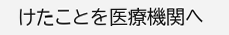けたことを医療機関へ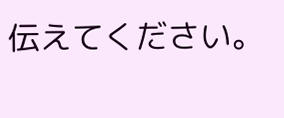伝えてください。